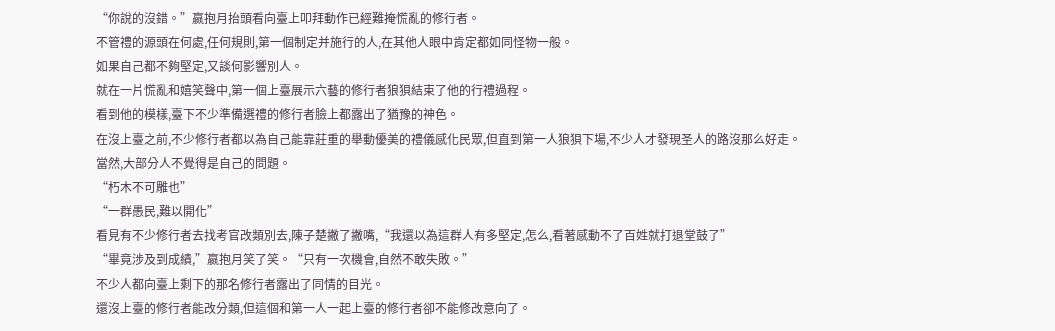“你說的沒錯。”嬴抱月抬頭看向臺上叩拜動作已經難掩慌亂的修行者。
不管禮的源頭在何處,任何規則,第一個制定并施行的人,在其他人眼中肯定都如同怪物一般。
如果自己都不夠堅定,又談何影響別人。
就在一片慌亂和嬉笑聲中,第一個上臺展示六藝的修行者狼狽結束了他的行禮過程。
看到他的模樣,臺下不少準備選禮的修行者臉上都露出了猶豫的神色。
在沒上臺之前,不少修行者都以為自己能靠莊重的舉動優美的禮儀感化民眾,但直到第一人狼狽下場,不少人才發現圣人的路沒那么好走。
當然,大部分人不覺得是自己的問題。
“朽木不可雕也”
“一群愚民,難以開化”
看見有不少修行者去找考官改類別去,陳子楚撇了撇嘴,“我還以為這群人有多堅定,怎么,看著感動不了百姓就打退堂鼓了”
“畢竟涉及到成績,”嬴抱月笑了笑。“只有一次機會,自然不敢失敗。”
不少人都向臺上剩下的那名修行者露出了同情的目光。
還沒上臺的修行者能改分類,但這個和第一人一起上臺的修行者卻不能修改意向了。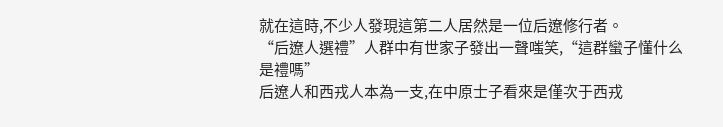就在這時,不少人發現這第二人居然是一位后遼修行者。
“后遼人選禮”人群中有世家子發出一聲嗤笑,“這群蠻子懂什么是禮嗎”
后遼人和西戎人本為一支,在中原士子看來是僅次于西戎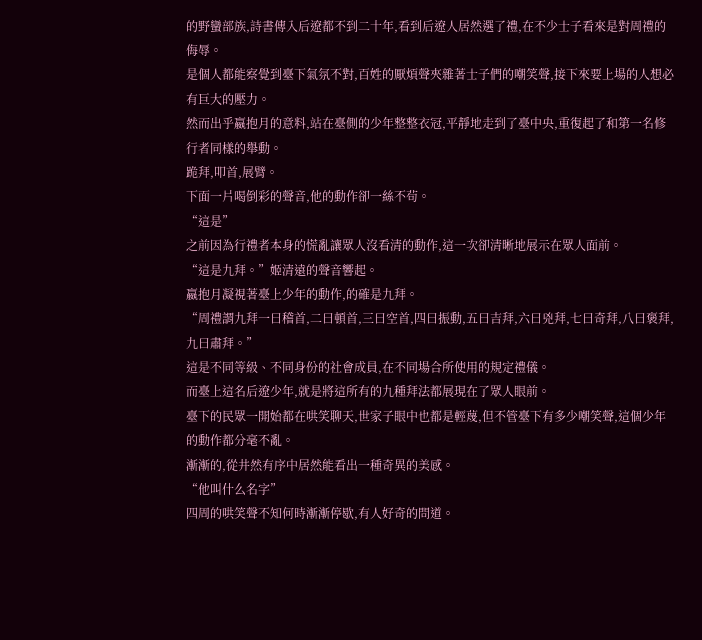的野蠻部族,詩書傳入后遼都不到二十年,看到后遼人居然選了禮,在不少士子看來是對周禮的侮辱。
是個人都能察覺到臺下氣氛不對,百姓的厭煩聲夾雜著士子們的嘲笑聲,接下來要上場的人想必有巨大的壓力。
然而出乎嬴抱月的意料,站在臺側的少年整整衣冠,平靜地走到了臺中央,重復起了和第一名修行者同樣的舉動。
跪拜,叩首,展臂。
下面一片喝倒彩的聲音,他的動作卻一絲不茍。
“這是”
之前因為行禮者本身的慌亂讓眾人沒看清的動作,這一次卻清晰地展示在眾人面前。
“這是九拜。”姬清遠的聲音響起。
嬴抱月凝視著臺上少年的動作,的確是九拜。
“周禮謂九拜一曰稽首,二曰頓首,三曰空首,四曰振動,五曰吉拜,六曰兇拜,七曰奇拜,八曰褒拜,九曰肅拜。”
這是不同等級、不同身份的社會成員,在不同場合所使用的規定禮儀。
而臺上這名后遼少年,就是將這所有的九種拜法都展現在了眾人眼前。
臺下的民眾一開始都在哄笑聊天,世家子眼中也都是輕蔑,但不管臺下有多少嘲笑聲,這個少年的動作都分毫不亂。
漸漸的,從井然有序中居然能看出一種奇異的美感。
“他叫什么名字”
四周的哄笑聲不知何時漸漸停歇,有人好奇的問道。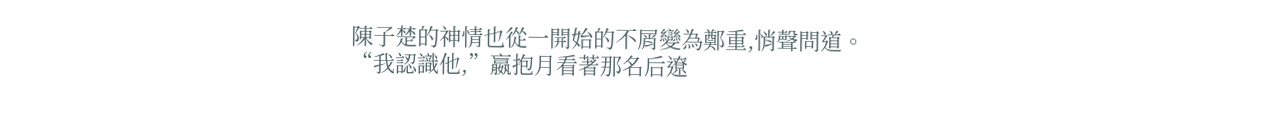陳子楚的神情也從一開始的不屑變為鄭重,悄聲問道。
“我認識他,”嬴抱月看著那名后遼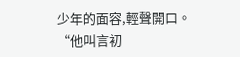少年的面容,輕聲開口。
“他叫言初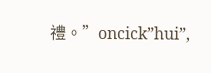禮。”oncick”hui”,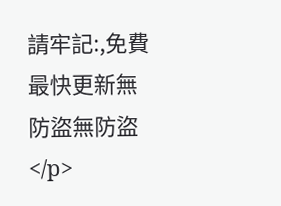請牢記:,免費最快更新無防盜無防盜</p>